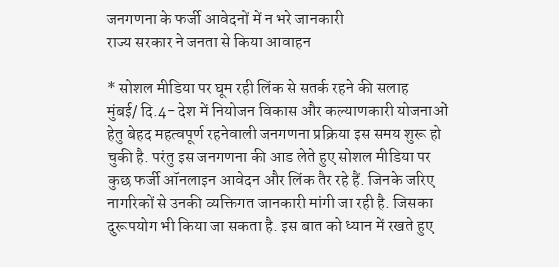जनगणना के फर्जी आवेदनों में न भरे जानकारी
राज्य सरकार ने जनता से किया आवाहन

* सोशल मीडिया पर घूम रही लिंक से सतर्क रहने की सलाह
मुंबई/ दि.4- देश में नियोजन विकास और कल्याणकारी योजनाओं हेतु बेहद महत्वपूर्ण रहनेवाली जनगणना प्रक्रिया इस समय शुरू हो चुकी है. परंतु इस जनगणना की आड लेते हुए सोशल मीडिया पर कुछ फर्जी ऑनलाइन आवेदन और लिंक तैर रहे हैं. जिनके जरिए नागरिकों से उनकी व्यक्तिगत जानकारी मांगी जा रही है. जिसका दुरूपयोग भी किया जा सकता है. इस बात को ध्यान में रखते हुए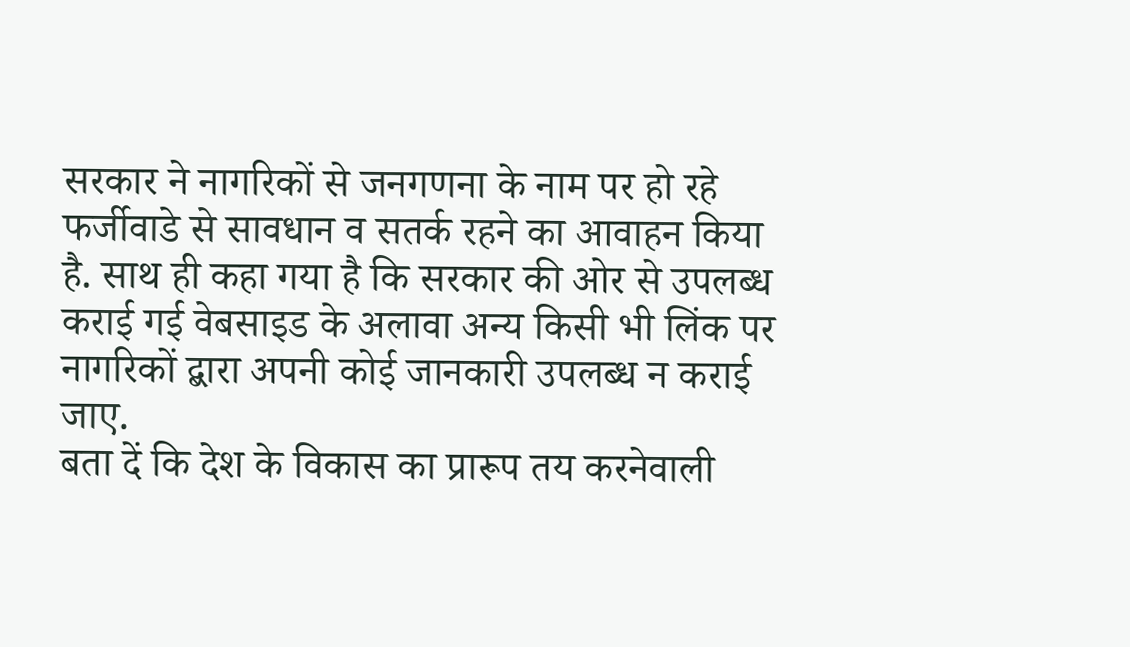सरकार ने नागरिकों से जनगणना के नाम पर हो रहे फर्जीवाडे से सावधान व सतर्क रहने का आवाहन किया है. साथ ही कहा गया है कि सरकार की ओर से उपलब्ध कराई गई वेबसाइड के अलावा अन्य किसी भी लिंक पर नागरिकों द्बारा अपनी कोई जानकारी उपलब्ध न कराई जाए.
बता दें कि देश के विकास का प्रारूप तय करनेवाली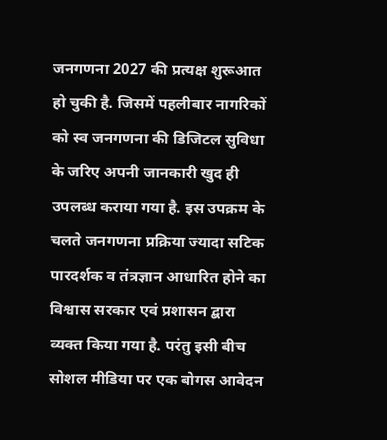जनगणना 2027 की प्रत्यक्ष शुरूआत हो चुकी है. जिसमें पहलीबार नागरिकों को स्व जनगणना की डिजिटल सुविधा के जरिए अपनी जानकारी खुद ही उपलब्ध कराया गया है. इस उपक्रम के चलते जनगणना प्रक्रिया ज्यादा सटिक पारदर्शक व तंत्रज्ञान आधारित होने का विश्वास सरकार एवं प्रशासन द्बारा व्यक्त किया गया है. परंतु इसी बीच सोशल मीडिया पर एक बोगस आवेदन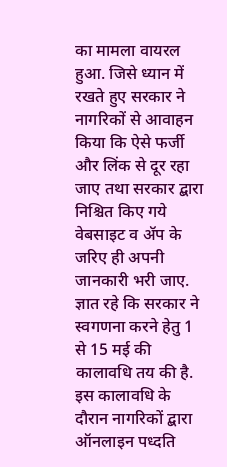का मामला वायरल हुआ. जिसे ध्यान में रखते हुए सरकार ने नागरिकों से आवाहन किया कि ऐसे फर्जी और लिंक से दूर रहा जाए तथा सरकार द्बारा निश्चित किए गये वेबसाइट व ॲप के जरिए ही अपनी जानकारी भरी जाए.
ज्ञात रहे कि सरकार ने स्वगणना करने हेतु 1 से 15 मई की कालावधि तय की है. इस कालावधि के दौरान नागरिकों द्बारा ऑनलाइन पध्दति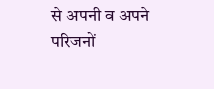से अपनी व अपने परिजनों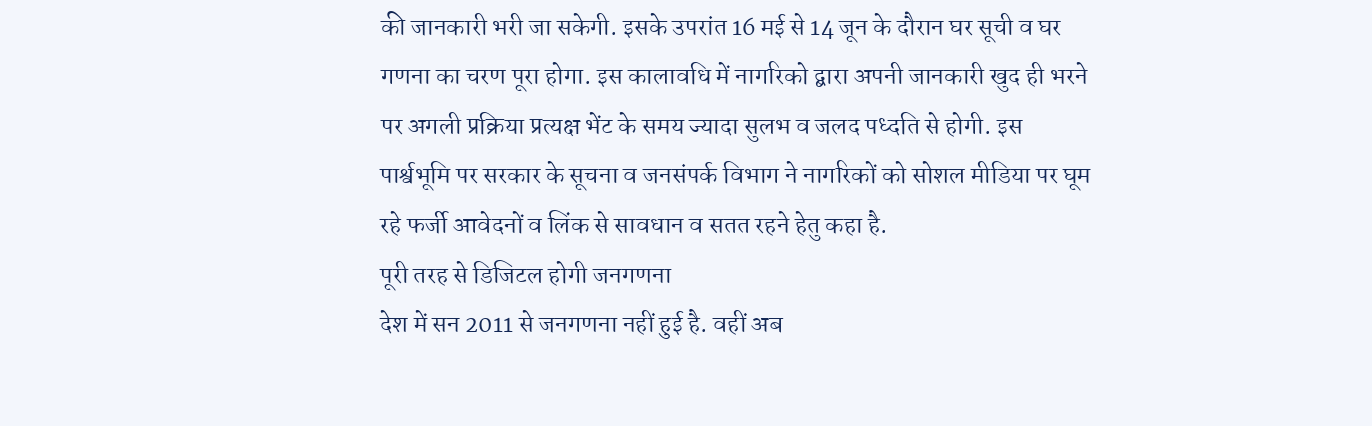की जानकारी भरी जा सकेगी. इसके उपरांत 16 मई से 14 जून के दौरान घर सूची व घर गणना का चरण पूरा होगा. इस कालावधि में नागरिको द्बारा अपनी जानकारी खुद ही भरने पर अगली प्रक्रिया प्रत्यक्ष भेंट के समय ज्यादा सुलभ व जलद पध्दति से होगी. इस पार्श्वभूमि पर सरकार के सूचना व जनसंपर्क विभाग ने नागरिकों को सोशल मीडिया पर घूम रहे फर्जी आवेदनों व लिंक से सावधान व सतत रहने हेतु कहा है.
पूरी तरह से डिजिटल होगी जनगणना
देश में सन 2011 से जनगणना नहीं हुई है. वहीं अब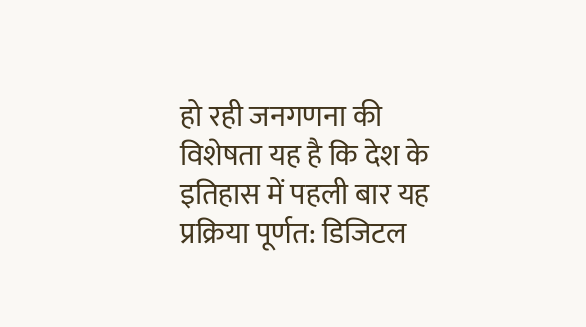हो रही जनगणना की विशेषता यह है कि देश के इतिहास में पहली बार यह प्रक्रिया पूर्णत: डिजिटल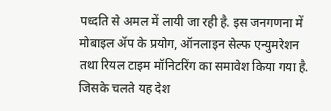पध्दति से अमल में लायी जा रही है. इस जनगणना में मोबाइल ॲप के प्रयोग, ऑनलाइन सेल्फ एन्युमरेशन तथा रियल टाइम मॉनिटरिंग का समावेश किया गया है. जिसके चलते यह देश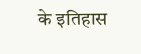के इतिहास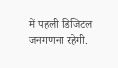में पहली डिजिटल जनगणना रहेगी.